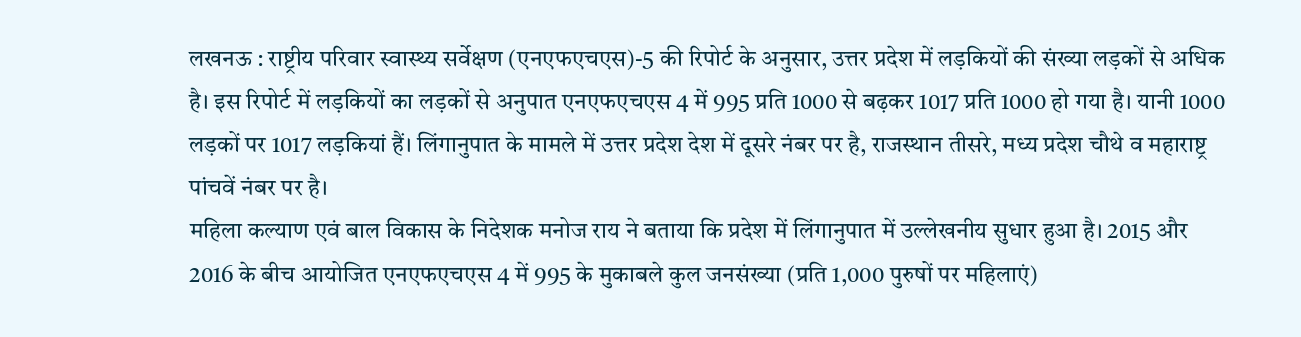लखनऊ : राष्ट्रीय परिवार स्वास्थ्य सर्वेक्षण (एनएफएचएस)-5 की रिपोर्ट के अनुसार, उत्तर प्रदेश में लड़कियों की संख्या लड़कों से अधिक है। इस रिपोर्ट में लड़कियों का लड़कों से अनुपात एनएफएचएस 4 में 995 प्रति 1000 से बढ़कर 1017 प्रति 1000 हो गया है। यानी 1000 लड़कों पर 1017 लड़कियां हैं। लिंगानुपात के मामले में उत्तर प्रदेश देश में दूसरे नंबर पर है, राजस्थान तीसरे, मध्य प्रदेश चौथे व महाराष्ट्र पांचवें नंबर पर है।
महिला कल्याण एवं बाल विकास के निदेशक मनोज राय ने बताया कि प्रदेश में लिंगानुपात में उल्लेखनीय सुधार हुआ है। 2015 और 2016 के बीच आयोजित एनएफएचएस 4 में 995 के मुकाबले कुल जनसंख्या (प्रति 1,000 पुरुषों पर महिलाएं)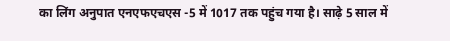का लिंग अनुपात एनएफएचएस -5 में 1017 तक पहुंच गया है। साढ़े 5 साल में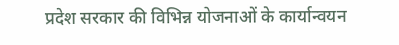प्रदेश सरकार की विभिन्न योजनाओं के कार्यान्वयन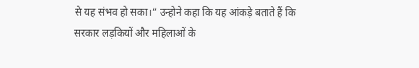से यह संभव हो सका।” उन्होने कहा कि यह आंकड़े बताते हैं कि सरकार लड़कियों और महिलाओं के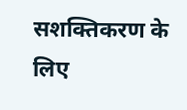सशक्तिकरण के लिए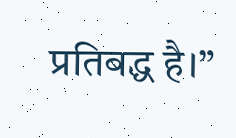प्रतिबद्ध है।”